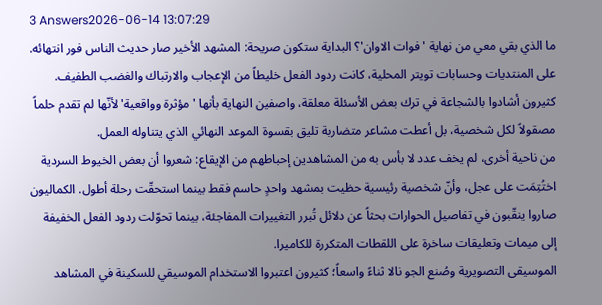3 Answers2026-06-14 13:07:29
ما الذي بقي معي من نهاية 'فوات الاوان'؟ البداية ستكون صريحة: المشهد الأخير صار حديث الناس فور انتهائه. على المنتديات وحسابات تويتر المحلية، كانت ردود الفعل خليطاً من الإعجاب والارتباك والغضب الطفيف. كثيرون أشادوا بالشجاعة في ترك بعض الأسئلة معلقة، واصفين النهاية بأنها 'مؤثرة وواقعية' لأنّها لم تقدم حلماً مصقولاً لكل شخصية، بل أعطت مشاعر متضاربة تليق بقسوة الموعد النهائي الذي يتناوله العمل.
من ناحية أخرى، لم يخف عدد لا بأس به من المشاهدين إحباطهم من الإيقاع: شعروا أن بعض الخيوط السردية اختُتِمَت على عجل، وأنّ شخصية رئيسية حظيت بمشهد واحدٍ حاسم فقط بينما استحقّت رحلة أطول. الكماليون صاروا ينقّبون في تفاصيل الحوارات بحثاً عن دلائل تُبرر التغييرات المفاجئة، بينما تحوّلت ردود الفعل الخفيفة إلى ميمات وتعليقات ساخرة على اللقطات المتكررة للكاميرا.
الموسيقى التصويرية وصُنع الجو نالا ثناءً واسعاً؛ كثيرون اعتبروا الاستخدام الموسيقي للسكينة في المشاهد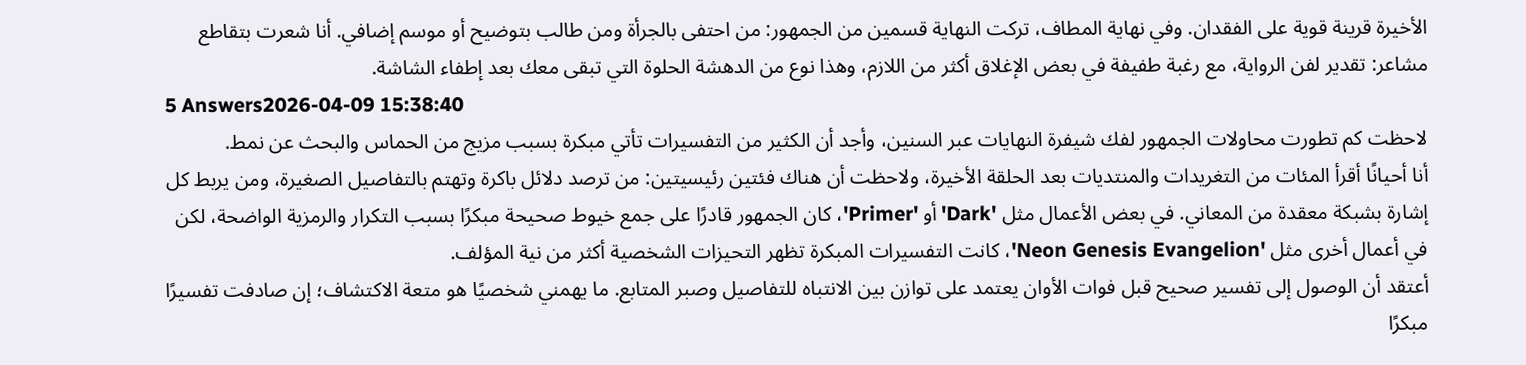الأخيرة قرينة قوية على الفقدان. وفي نهاية المطاف، تركت النهاية قسمين من الجمهور: من احتفى بالجرأة ومن طالب بتوضيح أو موسم إضافي. أنا شعرت بتقاطع مشاعر: تقدير لفن الرواية، مع رغبة طفيفة في بعض الإغلاق أكثر من اللازم، وهذا نوع من الدهشة الحلوة التي تبقى معك بعد إطفاء الشاشة.
5 Answers2026-04-09 15:38:40
لاحظت كم تطورت محاولات الجمهور لفك شيفرة النهايات عبر السنين، وأجد أن الكثير من التفسيرات تأتي مبكرة بسبب مزيج من الحماس والبحث عن نمط.
أنا أحيانًا أقرأ المئات من التغريدات والمنتديات بعد الحلقة الأخيرة، ولاحظت أن هناك فئتين رئيسيتين: من ترصد دلائل باكرة وتهتم بالتفاصيل الصغيرة، ومن يربط كل إشارة بشبكة معقدة من المعاني. في بعض الأعمال مثل 'Dark' أو 'Primer'، كان الجمهور قادرًا على جمع خيوط صحيحة مبكرًا بسبب التكرار والرمزية الواضحة، لكن في أعمال أخرى مثل 'Neon Genesis Evangelion'، كانت التفسيرات المبكرة تظهر التحيزات الشخصية أكثر من نية المؤلف.
أعتقد أن الوصول إلى تفسير صحيح قبل فوات الأوان يعتمد على توازن بين الانتباه للتفاصيل وصبر المتابع. ما يهمني شخصيًا هو متعة الاكتشاف؛ إن صادفت تفسيرًا مبكرًا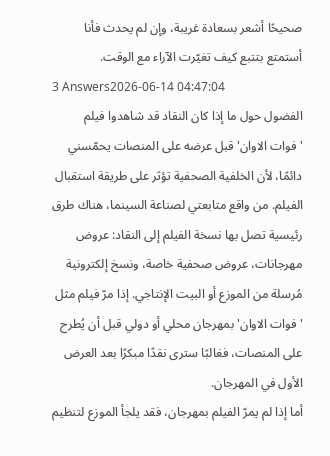صحيحًا أشعر بسعادة غريبة، وإن لم يحدث فأنا أستمتع بتتبع كيف تغيّرت الآراء مع الوقت.
3 Answers2026-06-14 04:47:04
الفضول حول ما إذا كان النقاد قد شاهدوا فيلم 'فوات الاوان' قبل عرضه على المنصات يحمّسني دائمًا، لأن الخلفية الصحفية تؤثر على طريقة استقبال الفيلم. من واقع متابعتي لصناعة السينما، هناك طرق رئيسية تصل بها نسخة الفيلم إلى النقاد: عروض مهرجانات، عروض صحفية خاصة، ونسخ إلكترونية مُرسلة من الموزع أو البيت الإنتاجي. إذا مرّ فيلم مثل 'فوات الاوان' بمهرجان محلي أو دولي قبل أن يُطرح على المنصات، فغالبًا سترى نقدًا مبكرًا بعد العرض الأول في المهرجان.
أما إذا لم يمرّ الفيلم بمهرجان، فقد يلجأ الموزع لتنظيم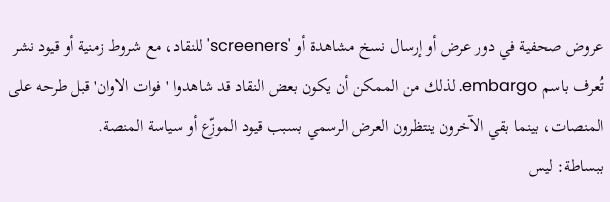عروض صحفية في دور عرض أو إرسال نسخ مشاهدة أو 'screeners' للنقاد، مع شروط زمنية أو قيود نشر تُعرف باسم embargo. لذلك من الممكن أن يكون بعض النقاد قد شاهدوا 'فوات الاوان' قبل طرحه على المنصات، بينما بقي الآخرون ينتظرون العرض الرسمي بسبب قيود الموزّع أو سياسة المنصة.
ببساطة: ليس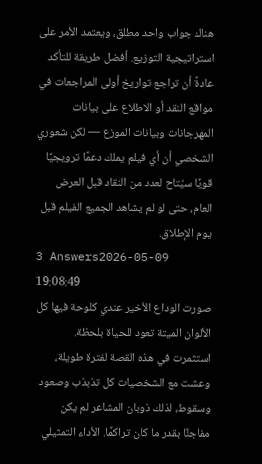هناك جواب واحد مطلق، ويعتمد الأمر على استراتيجية التوزيع. أفضل طريقة للتأكد عادةً أن تراجع تواريخ أولى المراجعات في مواقع النقد أو الاطلاع على بيانات المهرجانات وبيانات الموزع — لكن شعوري الشخصي أن أي فيلم يملك دعمًا ترويجيًا قويًا سيُتاح لعدد من النقاد قبل العرض العام، حتى لو لم يشاهد الجميع الفيلم قبل يوم الإطلاق.
3 Answers2026-05-09 19:08:49
صورت الوداع الأخير عندي كلوحة فيها كل الألوان الميتة تعود للحياة بلحظة.
استثمرت في هذه القصة لفترة طويلة، وعشت مع الشخصيات كل تذبذب وصعود وسقوط، لذلك ذوبان المشاعر لم يكن مفاجئًا بقدر ما كان تراكمًا. الأداء التمثيلي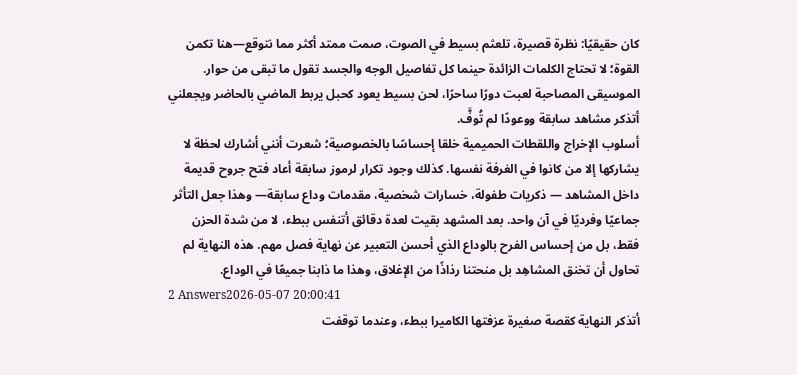كان حقيقيًا: نظرة قصيرة، تلعثم بسيط في الصوت، صمت ممتد أكثر مما نتوقع—هنا تكمن القوة؛ لا تحتاج الكلمات الزائدة حينما كل تفاصيل الوجه والجسد تقول ما تبقى من حوار. الموسيقى المصاحبة لعبت دورًا ساحرًا، لحن بسيط يعود كحبل يربط الماضي بالحاضر ويجعلني أتذكر مشاهد سابقة ووعودًا لم تُوفَّ.
أسلوب الإخراج واللقطات الحميمية خلقا إحساسًا بالخصوصية؛ شعرت أنني أشارك لحظة لا يشاركها إلا من كانوا في الغرفة نفسها. كذلك وجود تكرار لرموز سابقة أعاد فتح جروح قديمة داخل المشاهد — ذكريات طفولة، خسارات شخصية، مقدمات وداع سابقة— وهذا جعل التأثر جماعيًا وفرديًا في آن واحد. بعد المشهد بقيت لعدة دقائق أتنفس ببطء، لا من شدة الحزن فقط، بل من إحساس الفرح بالوداع الذي أحسن التعبير عن نهاية فصل مهم. هذه النهاية لم تحاول أن تخنق المشاهِد بل منحتنا رذاذًا من الإغلاق، وهذا ما ذابنا جميعًا في الوداع.
2 Answers2026-05-07 20:00:41
أتذكر النهاية كقصة صغيرة عزفتها الكاميرا ببطء، وعندما توقفت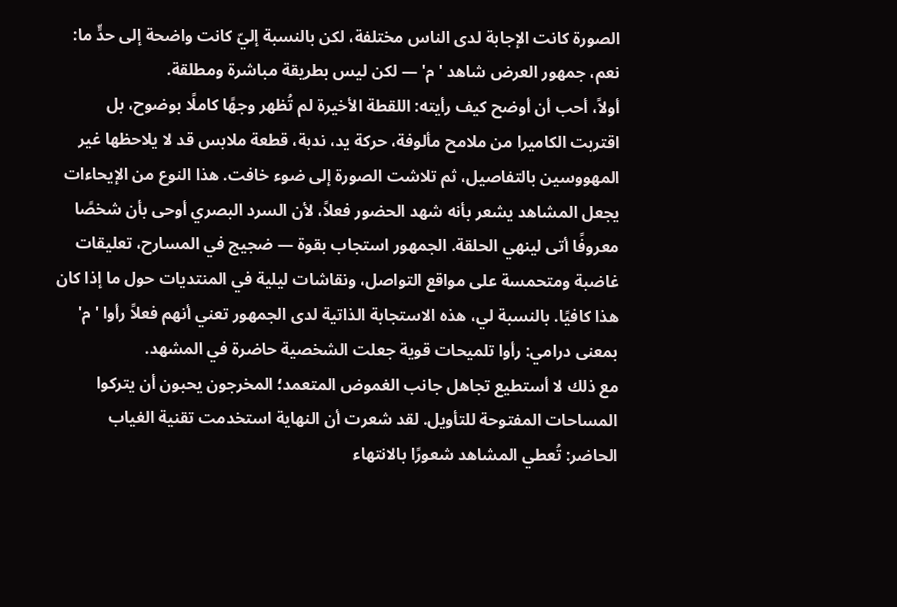الصورة كانت الإجابة لدى الناس مختلفة، لكن بالنسبة إليّ كانت واضحة إلى حدٍّ ما: نعم، جمهور العرض شاهد 'م' — لكن ليس بطريقة مباشرة ومطلقة.
أولاً، أحب أن أوضح كيف رأيته: اللقطة الأخيرة لم تُظهر وجهًا كاملًا بوضوح، بل اقتربت الكاميرا من ملامح مألوفة، حركة يد، ندبة، قطعة ملابس قد لا يلاحظها غير المهووسين بالتفاصيل، ثم تلاشت الصورة إلى ضوء خافت. هذا النوع من الإيحاءات يجعل المشاهد يشعر بأنه شهد الحضور فعلاً، لأن السرد البصري أوحى بأن شخصًا معروفًا أتى لينهي الحلقة. الجمهور استجاب بقوة — ضجيج في المسارح، تعليقات غاضبة ومتحمسة على مواقع التواصل، ونقاشات ليلية في المنتديات حول ما إذا كان هذا كافيًا. بالنسبة لي، هذه الاستجابة الذاتية لدى الجمهور تعني أنهم فعلاً رأوا 'م' بمعنى درامي: رأوا تلميحات قوية جعلت الشخصية حاضرة في المشهد.
مع ذلك لا أستطيع تجاهل جانب الغموض المتعمد؛ المخرجون يحبون أن يتركوا المساحات المفتوحة للتأويل. لقد شعرت أن النهاية استخدمت تقنية الغياب الحاضر: تُعطي المشاهد شعورًا بالانتهاء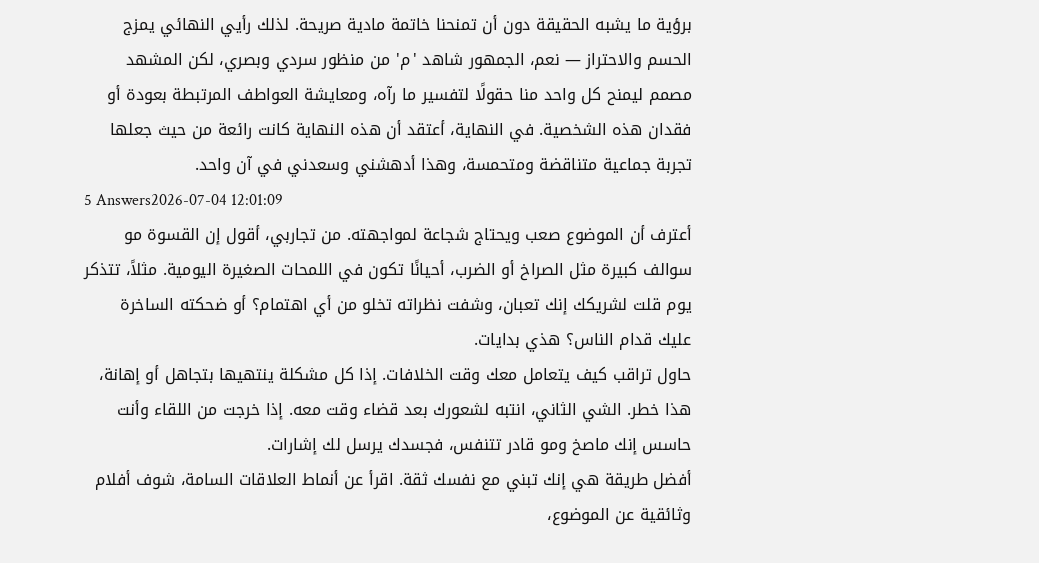برؤية ما يشبه الحقيقة دون أن تمنحنا خاتمة مادية صريحة. لذلك رأيي النهائي يمزج الحسم والاحتراز — نعم، الجمهور شاهد 'م' من منظور سردي وبصري، لكن المشهد مصمم ليمنح كل واحد منا حقولًا لتفسير ما رآه، ومعايشة العواطف المرتبطة بعودة أو فقدان هذه الشخصية. في النهاية، أعتقد أن هذه النهاية كانت رائعة من حيث جعلها تجربة جماعية متناقضة ومتحمسة، وهذا أدهشني وسعدني في آن واحد.
5 Answers2026-07-04 12:01:09
أعترف أن الموضوع صعب ويحتاج شجاعة لمواجهته. من تجاربي، أقول إن القسوة مو سوالف كبيرة مثل الصراخ أو الضرب، أحيانًا تكون في اللمحات الصغيرة اليومية. مثلاً، تتذكر يوم قلت لشريكك إنك تعبان، وشفت نظراته تخلو من أي اهتمام؟ أو ضحكته الساخرة عليك قدام الناس؟ هذي بدايات.
حاول تراقب كيف يتعامل معك وقت الخلافات. إذا كل مشكلة ينتهيها بتجاهل أو إهانة، هذا خطر. الشي الثاني، انتبه لشعورك بعد قضاء وقت معه. إذا خرجت من اللقاء وأنت حاسس إنك ماصخ ومو قادر تتنفس، فجسدك يرسل لك إشارات.
أفضل طريقة هي إنك تبني مع نفسك ثقة. اقرأ عن أنماط العلاقات السامة، شوف أفلام وثائقية عن الموضوع،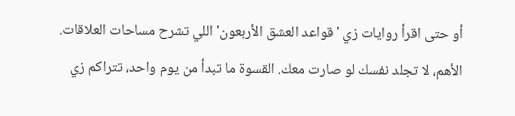أو حتى اقرأ روايات زي 'قواعد العشق الأربعون' اللي تشرح مساحات العلاقات. الأهم، لا تجلد نفسك لو صارت معك. القسوة ما تبدأ من يوم واحد، تتراكم زي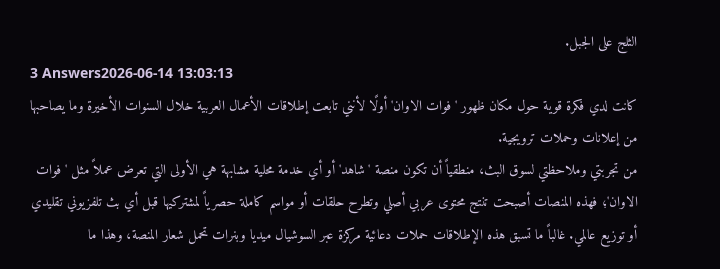الثلج على الجبل.
3 Answers2026-06-14 13:03:13
كانت لدي فكرة قوية حول مكان ظهور 'فوات الاوان' أولًا لأنني تابعت إطلاقات الأعمال العربية خلال السنوات الأخيرة وما يصاحبها من إعلانات وحملات ترويجية.
من تجربتي وملاحظتي لسوق البث، منطقياً أن تكون منصة 'شاهد' أو أي خدمة محلية مشابهة هي الأولى التي تعرض عملاً مثل 'فوات الاوان'؛ فهذه المنصات أصبحت تنتج محتوى عربي أصلي وتطرح حلقات أو مواسم كاملة حصرياً لمشتركيها قبل أي بث تلفزيوني تقليدي أو توزيع عالمي. غالباً ما تسبق هذه الإطلاقات حملات دعائية مركزة عبر السوشيال ميديا وبنرات تحمل شعار المنصة، وهذا ما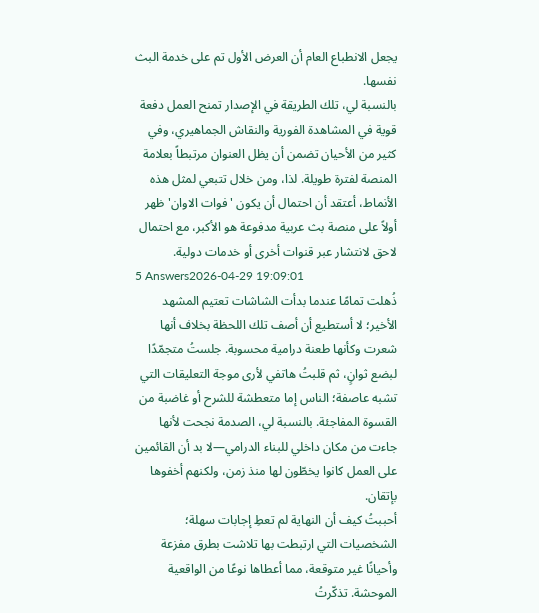يجعل الانطباع العام أن العرض الأول تم على خدمة البث نفسها.
بالنسبة لي، تلك الطريقة في الإصدار تمنح العمل دفعة قوية في المشاهدة الفورية والنقاش الجماهيري، وفي كثير من الأحيان تضمن أن يظل العنوان مرتبطاً بعلامة المنصة لفترة طويلة. لذا، ومن خلال تتبعي لمثل هذه الأنماط، أعتقد أن احتمال أن يكون 'فوات الاوان' ظهر أولاً على منصة بث عربية مدفوعة هو الأكبر، مع احتمال لاحق لانتشار عبر قنوات أخرى أو خدمات دولية.
5 Answers2026-04-29 19:09:01
ذُهلت تمامًا عندما بدأت الشاشات تعتيم المشهد الأخير؛ لا أستطيع أن أصف تلك اللحظة بخلاف أنها شعرت وكأنها طعنة درامية محسوبة. جلستُ متجمّدًا لبضع ثوانٍ، ثم قلبتُ هاتفي لأرى موجة التعليقات التي تشبه عاصفة؛ الناس إما متعطشة للشرح أو غاضبة من القسوة المفاجئة. بالنسبة لي، الصدمة نجحت لأنها جاءت من مكان داخلي للبناء الدرامي—لا بد أن القائمين على العمل كانوا يخطّون لها منذ زمن، ولكنهم أخفوها بإتقان.
أحببتُ كيف أن النهاية لم تعطِ إجابات سهلة؛ الشخصيات التي ارتبطت بها تلاشت بطرق مفزعة وأحيانًا غير متوقعة، مما أعطاها نوعًا من الواقعية الموحشة. تذكّرتُ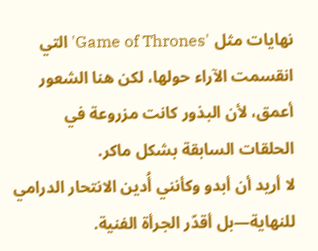نهايات مثل 'Game of Thrones' التي انقسمت الآراء حولها، لكن هنا الشعور أعمق، لأن البذور كانت مزروعة في الحلقات السابقة بشكل ماكر.
لا أريد أن أبدو وكأنني أُدين الانتحار الدرامي للنهاية—بل أقدّر الجرأة الفنية.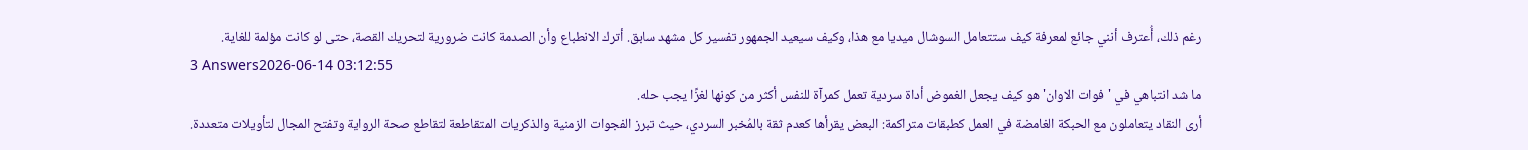رغم ذلك، أُعترف أنني جائع لمعرفة كيف ستتعامل السوشال ميديا مع هذا، وكيف سيعيد الجمهور تفسير كل مشهد سابق. أترك الانطباع وأن الصدمة كانت ضرورية لتحريك القصة، حتى لو كانت مؤلمة للغاية.
3 Answers2026-06-14 03:12:55
ما شد انتباهي في 'فوات الاوان' هو كيف يجعل الغموض أداة سردية تعمل كمرآة للنفس أكثر من كونها لغزًا يجب حله.
أرى النقاد يتعاملون مع الحبكة الغامضة في العمل كطبقات متراكمة: البعض يقرأها كعدم ثقة بالمُخبر السردي، حيث تبرز الفجوات الزمنية والذكريات المتقاطعة لتقاطع صحة الرواية وتفتح المجال لتأويلات متعددة.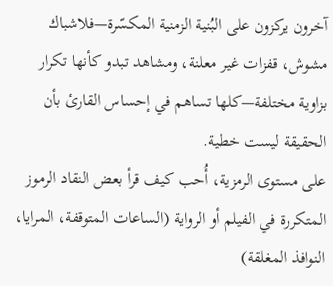آخرون يركزون على البُنية الزمنية المكسّرة—فلاشباك مشوش، قفزات غير معلنة، ومشاهد تبدو كأنها تكرار بزاوية مختلفة—كلها تساهم في إحساس القارئ بأن الحقيقة ليست خطية.
على مستوى الرمزية، أُحب كيف قرأ بعض النقاد الرموز المتكررة في الفيلم أو الرواية (الساعات المتوقفة، المرايا، النوافذ المغلقة)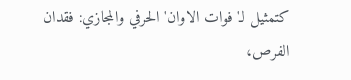كتمثيل لـ'فوات الاوان' الحرفي والمجازي: فقدان الفرص،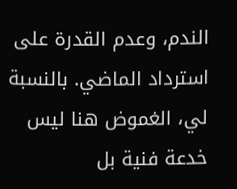الندم، وعدم القدرة على استرداد الماضي. بالنسبة لي، الغموض هنا ليس خدعة فنية بل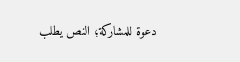دعوة للمشاركة؛ النص يطلب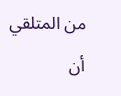من المتلقي أن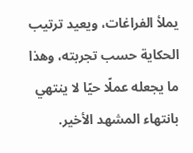يملأ الفراغات، ويعيد ترتيب الحكاية حسب تجربته، وهذا ما يجعله عملًا حيًا لا ينتهي بانتهاء المشهد الأخير.